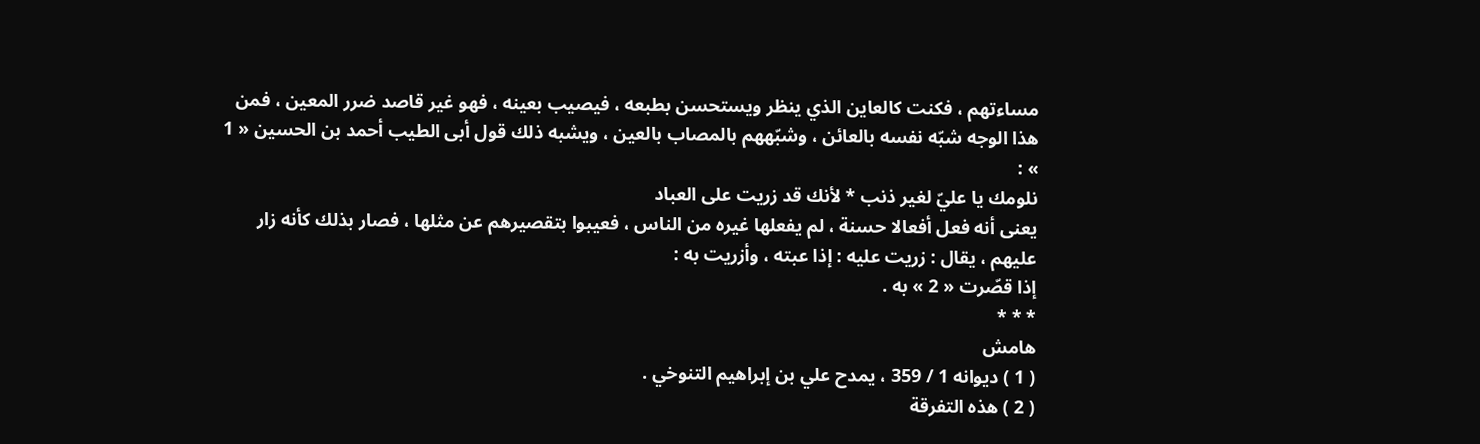مساءتهم ، فكنت كالعاين الذي ينظر ويستحسن بطبعه ، فيصيب بعينه ، فهو غير قاصد ضرر المعين ، فمن هذا الوجه شبّه نفسه بالعائن ، وشبّههم بالمصاب بالعين ، ويشبه ذلك قول أبى الطيب أحمد بن الحسين « 1 » :
نلومك يا عليّ لغير ذنب * لأنك قد زريت على العباد
يعنى أنه فعل أفعالا حسنة ، لم يفعلها غيره من الناس ، فعيبوا بتقصيرهم عن مثلها ، فصار بذلك كأنه زار عليهم ، يقال : زريت عليه : إذا عبته ، وأزريت به :
إذا قصّرت « 2 » به .
* * *
هامش
( 1 ) ديوانه 1 / 359 ، يمدح علي بن إبراهيم التنوخي .
( 2 ) هذه التفرقة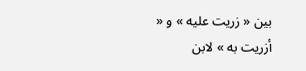بين « زريت عليه » و « أزريت به » لابن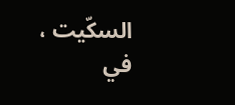السكّيت ، في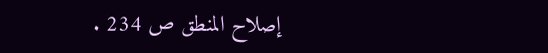إصلاح المنطق ص 234 .